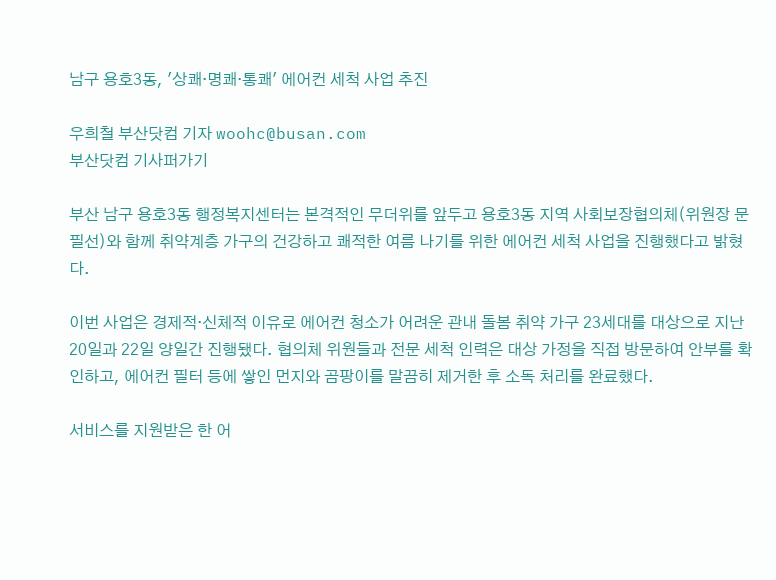남구 용호3동, '상쾌·명쾌·통쾌' 에어컨 세척 사업 추진

우희철 부산닷컴 기자 woohc@busan.com
부산닷컴 기사퍼가기

부산 남구 용호3동 행정복지센터는 본격적인 무더위를 앞두고 용호3동 지역 사회보장협의체(위원장 문필선)와 함께 취약계층 가구의 건강하고 쾌적한 여름 나기를 위한 에어컨 세척 사업을 진행했다고 밝혔다.

이번 사업은 경제적·신체적 이유로 에어컨 청소가 어려운 관내 돌봄 취약 가구 23세대를 대상으로 지난 20일과 22일 양일간 진행됐다. 협의체 위원들과 전문 세척 인력은 대상 가정을 직접 방문하여 안부를 확인하고, 에어컨 필터 등에 쌓인 먼지와 곰팡이를 말끔히 제거한 후 소독 처리를 완료했다.

서비스를 지원받은 한 어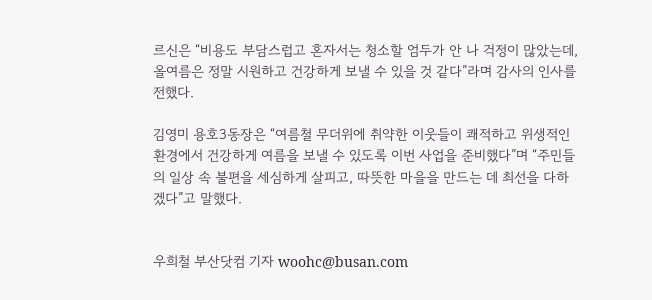르신은 “비용도 부담스럽고 혼자서는 청소할 엄두가 안 나 걱정이 많았는데, 올여름은 정말 시원하고 건강하게 보낼 수 있을 것 같다”라며 감사의 인사를 전했다.

김영미 용호3동장은 “여름철 무더위에 취약한 이웃들이 쾌적하고 위생적인 환경에서 건강하게 여름을 보낼 수 있도록 이번 사업을 준비했다”며 “주민들의 일상 속 불편을 세심하게 살피고, 따뜻한 마을을 만드는 데 최선을 다하겠다”고 말했다.


우희철 부산닷컴 기자 woohc@busan.com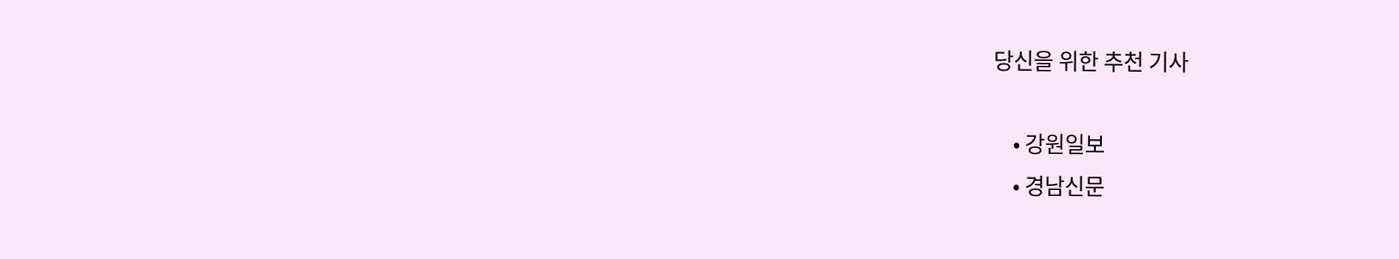당신을 위한 추천 기사

    • 강원일보
    • 경남신문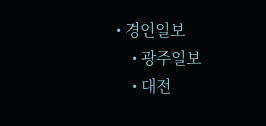• 경인일보
    • 광주일보
    • 대전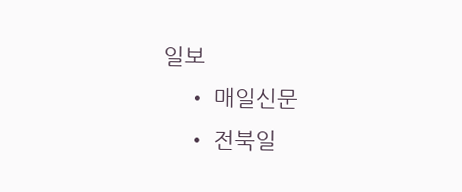일보
    • 매일신문
    • 전북일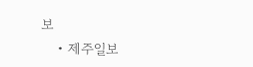보
    • 제주일보